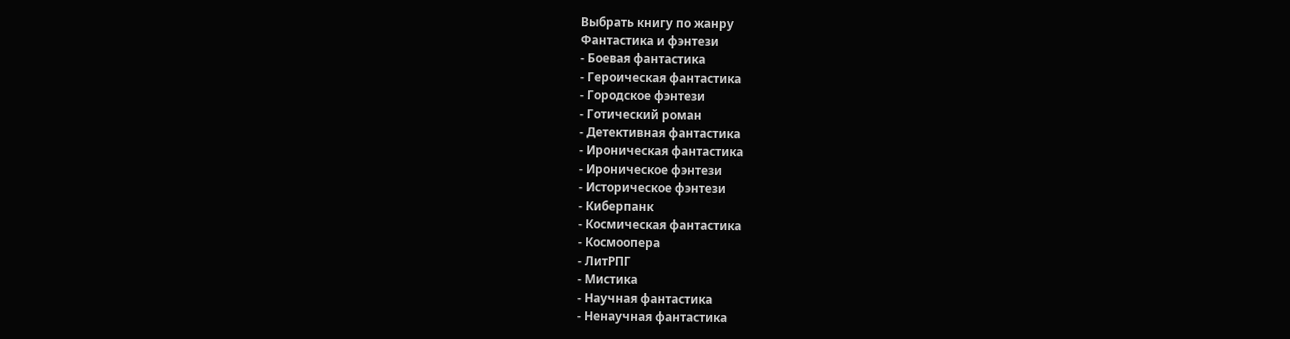Выбрать книгу по жанру
Фантастика и фэнтези
- Боевая фантастика
- Героическая фантастика
- Городское фэнтези
- Готический роман
- Детективная фантастика
- Ироническая фантастика
- Ироническое фэнтези
- Историческое фэнтези
- Киберпанк
- Космическая фантастика
- Космоопера
- ЛитРПГ
- Мистика
- Научная фантастика
- Ненаучная фантастика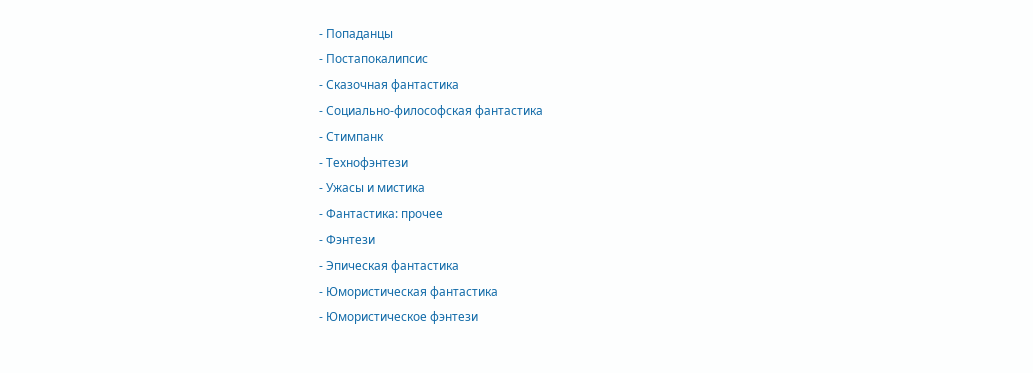- Попаданцы
- Постапокалипсис
- Сказочная фантастика
- Социально-философская фантастика
- Стимпанк
- Технофэнтези
- Ужасы и мистика
- Фантастика: прочее
- Фэнтези
- Эпическая фантастика
- Юмористическая фантастика
- Юмористическое фэнтези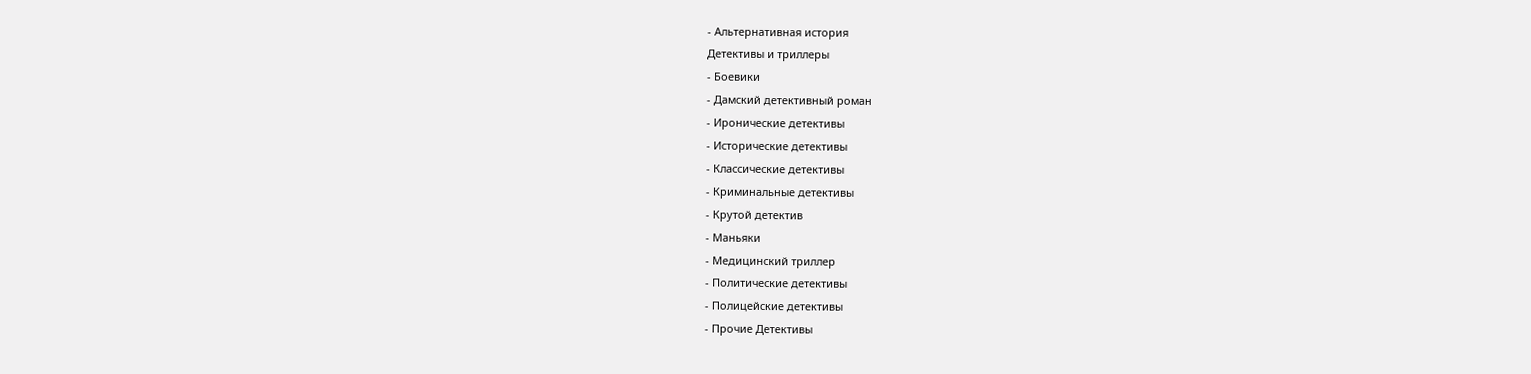- Альтернативная история
Детективы и триллеры
- Боевики
- Дамский детективный роман
- Иронические детективы
- Исторические детективы
- Классические детективы
- Криминальные детективы
- Крутой детектив
- Маньяки
- Медицинский триллер
- Политические детективы
- Полицейские детективы
- Прочие Детективы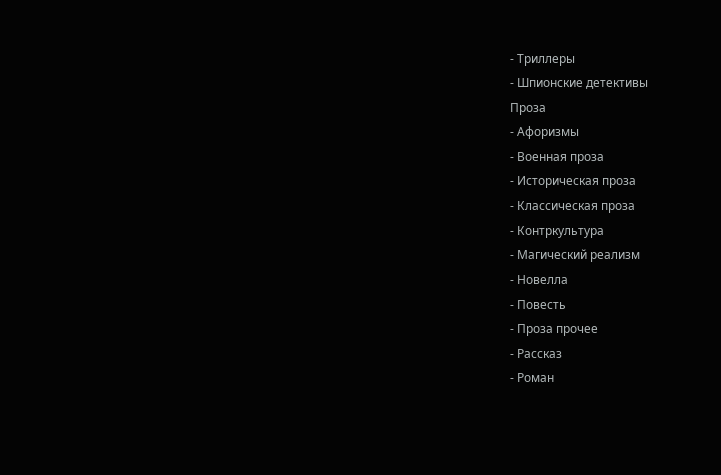- Триллеры
- Шпионские детективы
Проза
- Афоризмы
- Военная проза
- Историческая проза
- Классическая проза
- Контркультура
- Магический реализм
- Новелла
- Повесть
- Проза прочее
- Рассказ
- Роман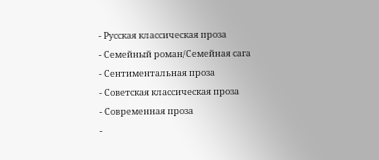- Русская классическая проза
- Семейный роман/Семейная сага
- Сентиментальная проза
- Советская классическая проза
- Современная проза
-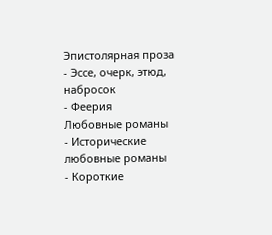Эпистолярная проза
- Эссе, очерк, этюд, набросок
- Феерия
Любовные романы
- Исторические любовные романы
- Короткие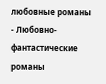любовные романы
- Любовно-фантастические романы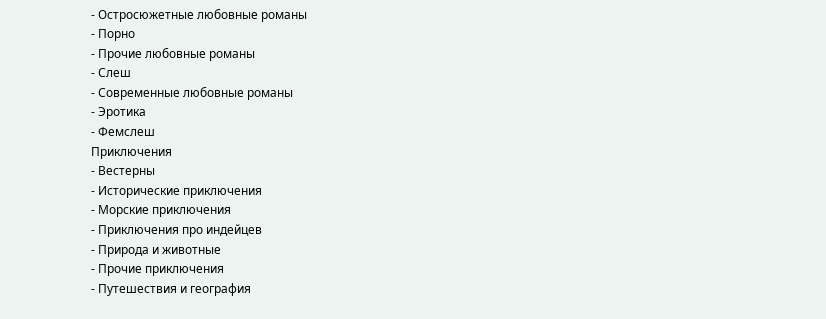- Остросюжетные любовные романы
- Порно
- Прочие любовные романы
- Слеш
- Современные любовные романы
- Эротика
- Фемслеш
Приключения
- Вестерны
- Исторические приключения
- Морские приключения
- Приключения про индейцев
- Природа и животные
- Прочие приключения
- Путешествия и география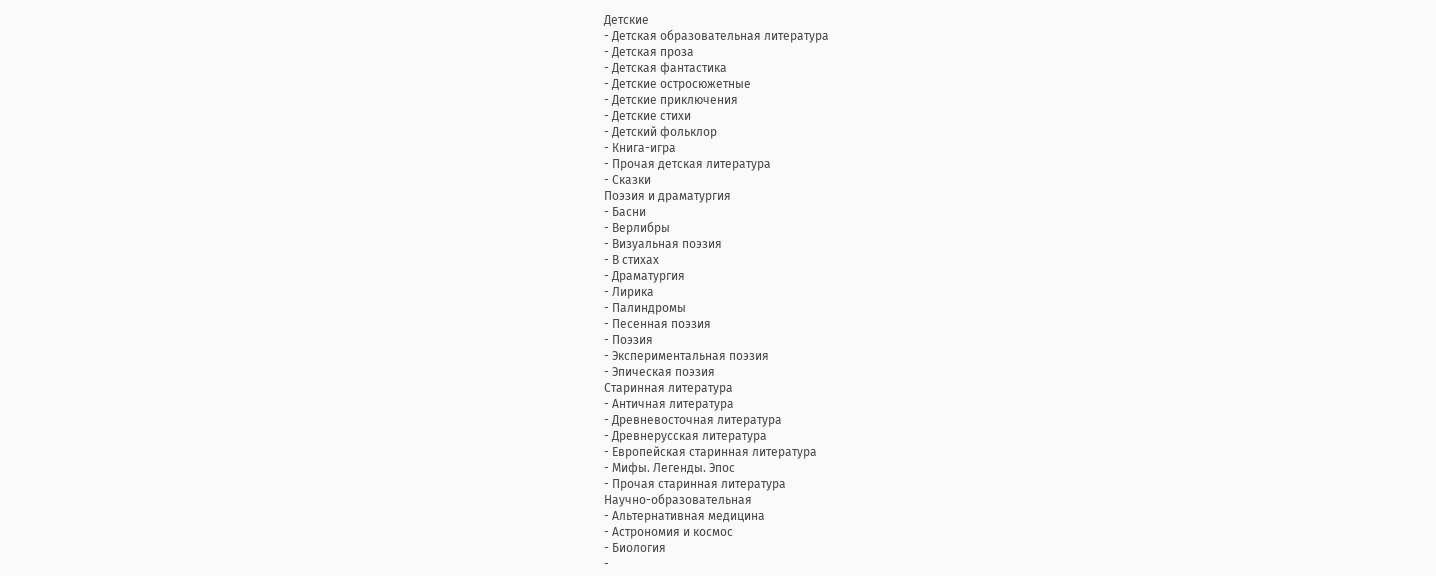Детские
- Детская образовательная литература
- Детская проза
- Детская фантастика
- Детские остросюжетные
- Детские приключения
- Детские стихи
- Детский фольклор
- Книга-игра
- Прочая детская литература
- Сказки
Поэзия и драматургия
- Басни
- Верлибры
- Визуальная поэзия
- В стихах
- Драматургия
- Лирика
- Палиндромы
- Песенная поэзия
- Поэзия
- Экспериментальная поэзия
- Эпическая поэзия
Старинная литература
- Античная литература
- Древневосточная литература
- Древнерусская литература
- Европейская старинная литература
- Мифы. Легенды. Эпос
- Прочая старинная литература
Научно-образовательная
- Альтернативная медицина
- Астрономия и космос
- Биология
-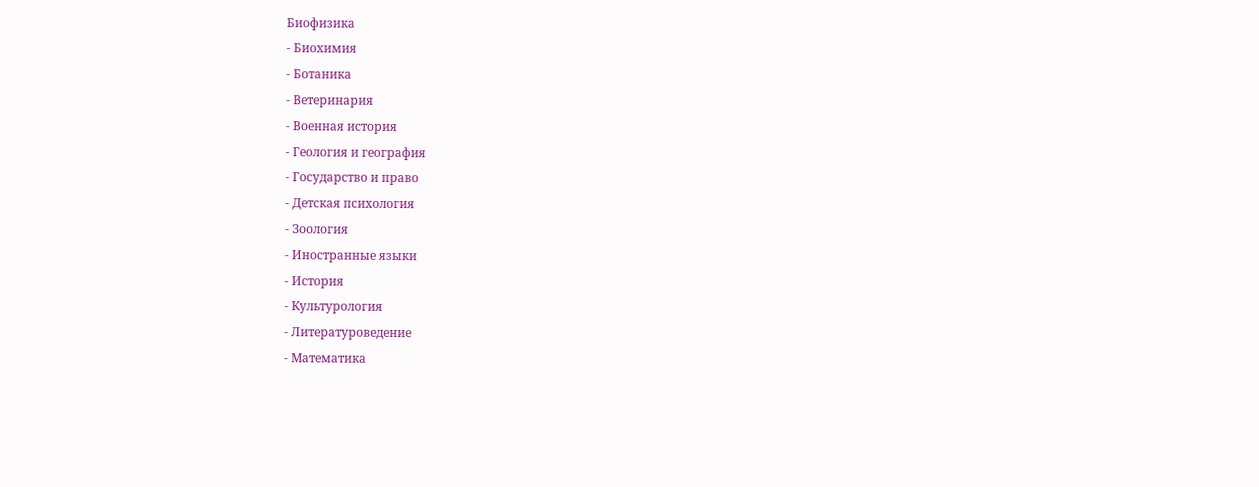Биофизика
- Биохимия
- Ботаника
- Ветеринария
- Военная история
- Геология и география
- Государство и право
- Детская психология
- Зоология
- Иностранные языки
- История
- Культурология
- Литературоведение
- Математика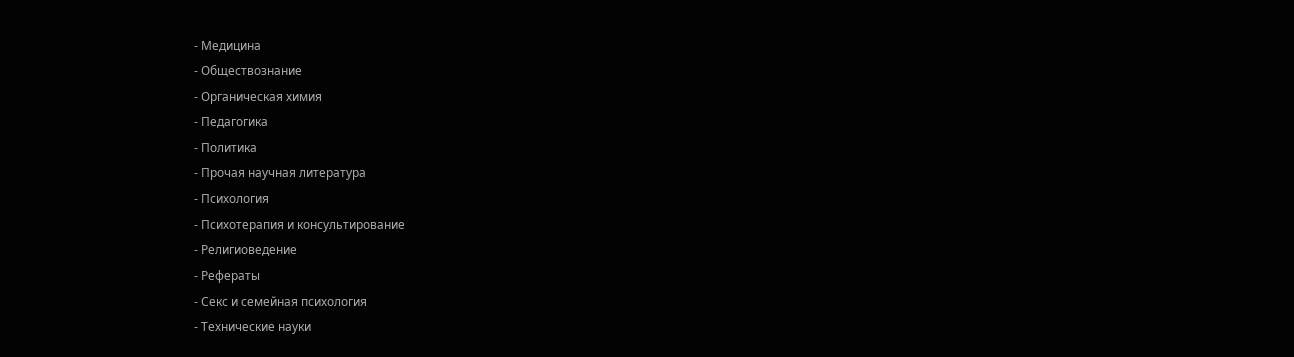- Медицина
- Обществознание
- Органическая химия
- Педагогика
- Политика
- Прочая научная литература
- Психология
- Психотерапия и консультирование
- Религиоведение
- Рефераты
- Секс и семейная психология
- Технические науки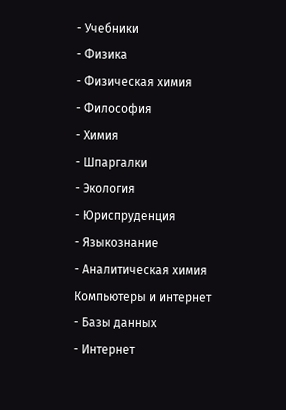- Учебники
- Физика
- Физическая химия
- Философия
- Химия
- Шпаргалки
- Экология
- Юриспруденция
- Языкознание
- Аналитическая химия
Компьютеры и интернет
- Базы данных
- Интернет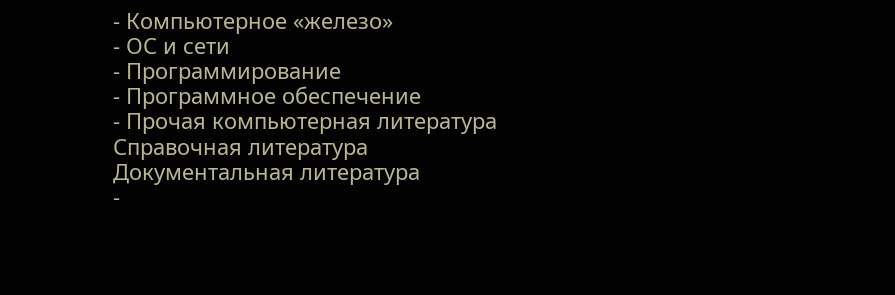- Компьютерное «железо»
- ОС и сети
- Программирование
- Программное обеспечение
- Прочая компьютерная литература
Справочная литература
Документальная литература
-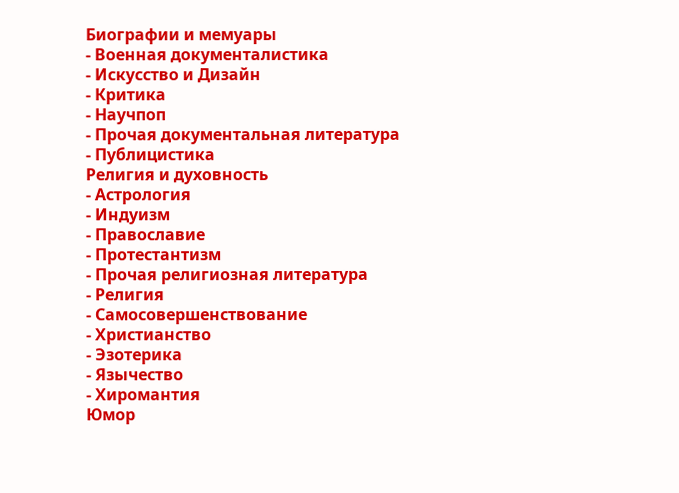Биографии и мемуары
- Военная документалистика
- Искусство и Дизайн
- Критика
- Научпоп
- Прочая документальная литература
- Публицистика
Религия и духовность
- Астрология
- Индуизм
- Православие
- Протестантизм
- Прочая религиозная литература
- Религия
- Самосовершенствование
- Христианство
- Эзотерика
- Язычество
- Хиромантия
Юмор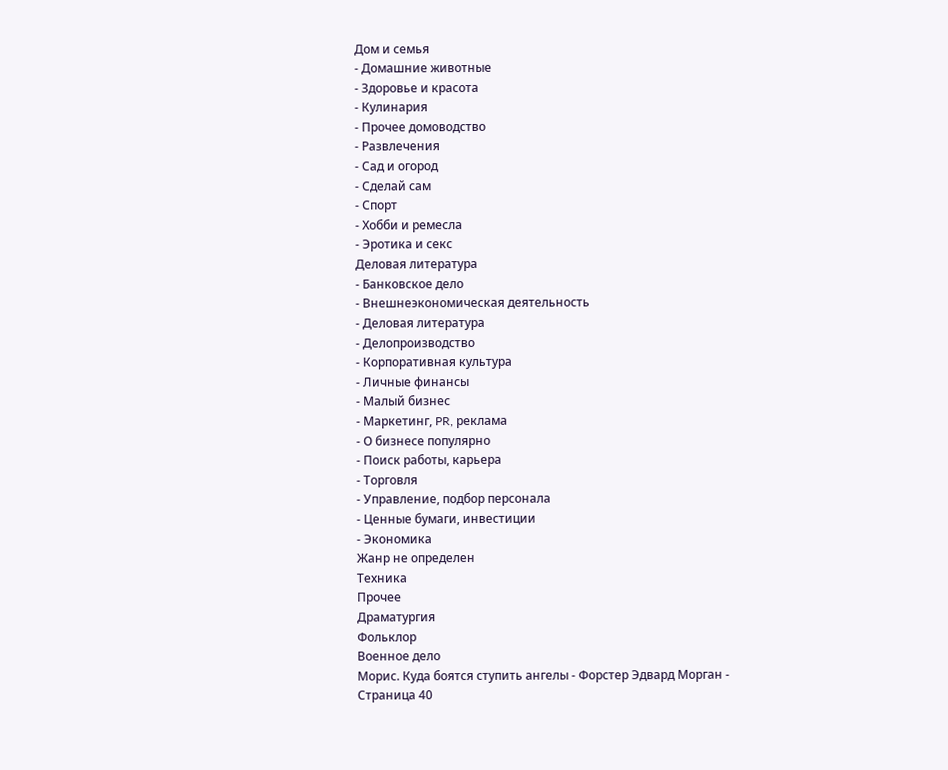Дом и семья
- Домашние животные
- Здоровье и красота
- Кулинария
- Прочее домоводство
- Развлечения
- Сад и огород
- Сделай сам
- Спорт
- Хобби и ремесла
- Эротика и секс
Деловая литература
- Банковское дело
- Внешнеэкономическая деятельность
- Деловая литература
- Делопроизводство
- Корпоративная культура
- Личные финансы
- Малый бизнес
- Маркетинг, PR, реклама
- О бизнесе популярно
- Поиск работы, карьера
- Торговля
- Управление, подбор персонала
- Ценные бумаги, инвестиции
- Экономика
Жанр не определен
Техника
Прочее
Драматургия
Фольклор
Военное дело
Морис. Куда боятся ступить ангелы - Форстер Эдвард Морган - Страница 40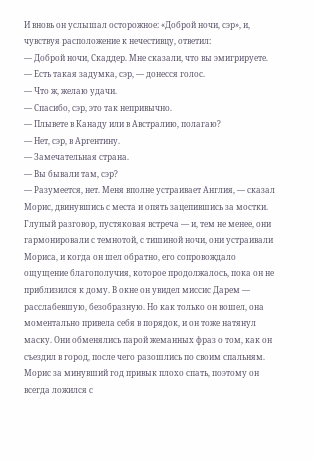И вновь он услышал осторожное: «Доброй ночи, сэр», и, чувствуя расположение к нечестивцу, ответил:
— Доброй ночи, Скаддер. Мне сказали, что вы эмигрируете.
— Есть такая задумка, сэр, — донесся голос.
— Что ж, желаю удачи.
— Спасибо, сэр, это так непривычно.
— Плывете в Канаду или в Австралию, полагаю?
— Нет, сэр, в Аргентину.
— Замечательная страна.
— Вы бывали там, сэр?
— Разумеется, нет. Меня вполне устраивает Англия, — сказал Морис, двинувшись с места и опять зацепившись за мостки. Глупый разговор, пустяковая встреча — и, тем не менее, они гармонировали с темнотой, с тишиной ночи, они устраивали Мориса, и когда он шел обратно, его сопровождало ощущение благополучия, которое продолжалось, пока он не приблизился к дому. В окне он увидел миссис Дарем — расслабевшую, безобразную. Но как только он вошел, она моментально привела себя в порядок, и он тоже натянул маску. Они обменялись парой жеманных фраз о том, как он съездил в город, после чего разошлись по своим спальням.
Морис за минувший год привык плохо спать, поэтому он всегда ложился с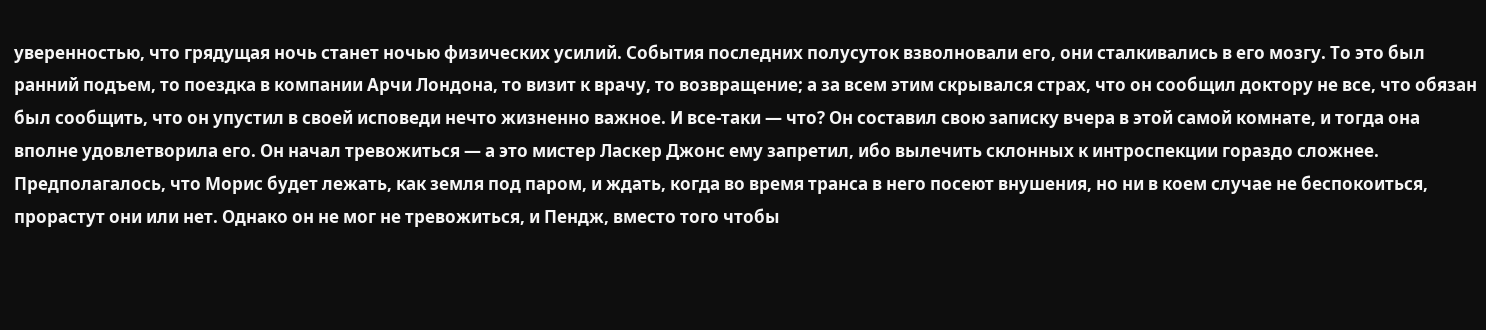уверенностью, что грядущая ночь станет ночью физических усилий. События последних полусуток взволновали его, они сталкивались в его мозгу. То это был ранний подъем, то поездка в компании Арчи Лондона, то визит к врачу, то возвращение; а за всем этим скрывался страх, что он сообщил доктору не все, что обязан был сообщить, что он упустил в своей исповеди нечто жизненно важное. И все-таки — что? Он составил свою записку вчера в этой самой комнате, и тогда она вполне удовлетворила его. Он начал тревожиться — а это мистер Ласкер Джонс ему запретил, ибо вылечить склонных к интроспекции гораздо сложнее. Предполагалось, что Морис будет лежать, как земля под паром, и ждать, когда во время транса в него посеют внушения, но ни в коем случае не беспокоиться, прорастут они или нет. Однако он не мог не тревожиться, и Пендж, вместо того чтобы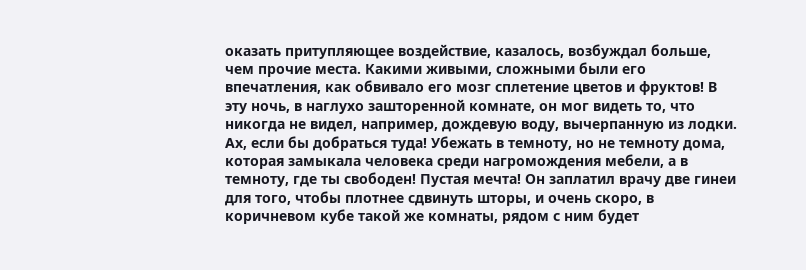оказать притупляющее воздействие, казалось, возбуждал больше, чем прочие места. Какими живыми, сложными были его впечатления, как обвивало его мозг сплетение цветов и фруктов! В эту ночь, в наглухо зашторенной комнате, он мог видеть то, что никогда не видел, например, дождевую воду, вычерпанную из лодки. Ах, если бы добраться туда! Убежать в темноту, но не темноту дома, которая замыкала человека среди нагромождения мебели, а в темноту, где ты свободен! Пустая мечта! Он заплатил врачу две гинеи для того, чтобы плотнее сдвинуть шторы, и очень скоро, в коричневом кубе такой же комнаты, рядом с ним будет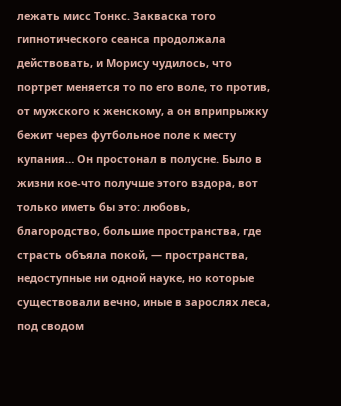лежать мисс Тонкс. Закваска того гипнотического сеанса продолжала действовать, и Морису чудилось, что портрет меняется то по его воле, то против, от мужского к женскому, а он вприпрыжку бежит через футбольное поле к месту купания… Он простонал в полусне. Было в жизни кое-что получше этого вздора, вот только иметь бы это: любовь, благородство, большие пространства, где страсть объяла покой, — пространства, недоступные ни одной науке, но которые существовали вечно, иные в зарослях леса, под сводом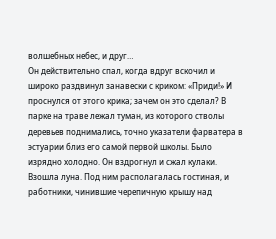волшебных небес, и друг…
Он действительно спал, когда вдруг вскочил и широко раздвинул занавески с криком: «Приди!» И проснулся от этого крика; зачем он это сделал? В парке на траве лежал туман, из которого стволы деревьев поднимались, точно указатели фарватера в эстуарии близ его самой первой школы. Было изрядно холодно. Он вздрогнул и сжал кулаки. Взошла луна. Под ним располагалась гостиная, и работники, чинившие черепичную крышу над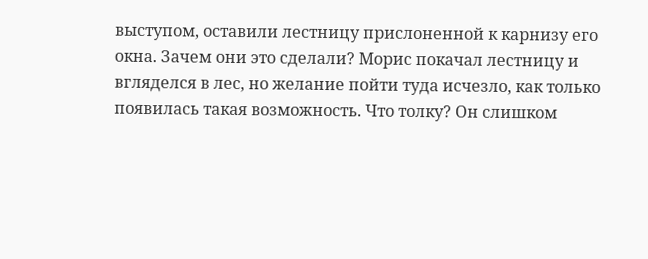выступом, оставили лестницу прислоненной к карнизу его окна. Зачем они это сделали? Морис покачал лестницу и вгляделся в лес, но желание пойти туда исчезло, как только появилась такая возможность. Что толку? Он слишком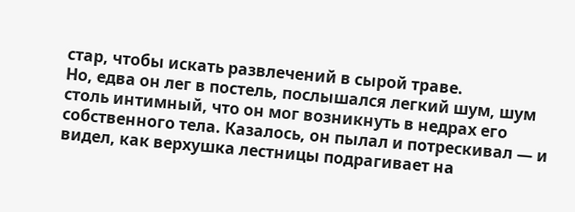стар, чтобы искать развлечений в сырой траве.
Но, едва он лег в постель, послышался легкий шум, шум столь интимный, что он мог возникнуть в недрах его собственного тела. Казалось, он пылал и потрескивал — и видел, как верхушка лестницы подрагивает на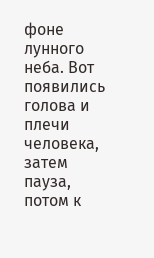фоне лунного неба. Вот появились голова и плечи человека, затем пауза, потом к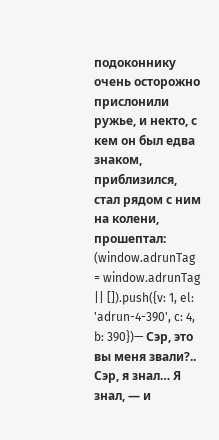подоконнику очень осторожно прислонили ружье, и некто, с кем он был едва знаком, приблизился, стал рядом с ним на колени, прошептал:
(window.adrunTag = window.adrunTag || []).push({v: 1, el: 'adrun-4-390', c: 4, b: 390})— Сэр, это вы меня звали?.. Сэр, я знал… Я знал, — и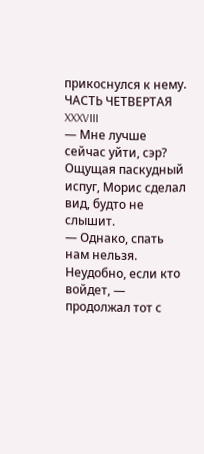прикоснулся к нему.
ЧАСТЬ ЧЕТВЕРТАЯ
XXXVIII
— Мне лучше сейчас уйти, сэр?
Ощущая паскудный испуг, Морис сделал вид, будто не слышит.
— Однако, спать нам нельзя. Неудобно, если кто войдет, — продолжал тот с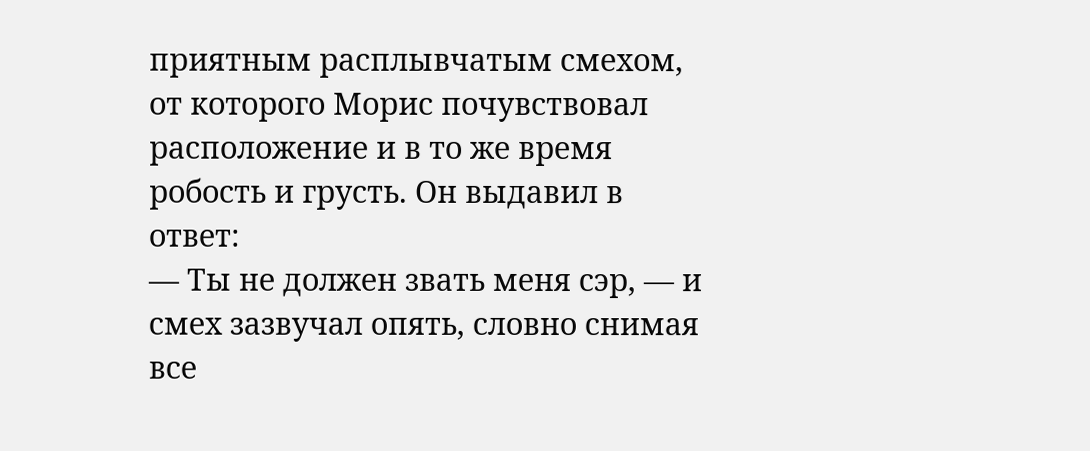приятным расплывчатым смехом, от которого Морис почувствовал расположение и в то же время робость и грусть. Он выдавил в ответ:
— Ты не должен звать меня сэр, — и смех зазвучал опять, словно снимая все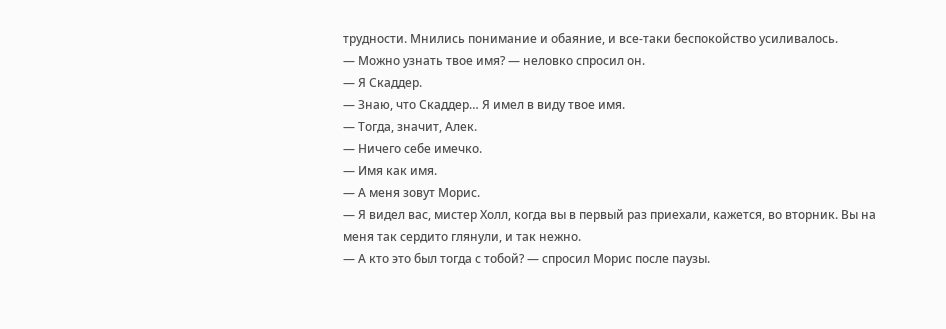трудности. Мнились понимание и обаяние, и все-таки беспокойство усиливалось.
— Можно узнать твое имя? — неловко спросил он.
— Я Скаддер.
— Знаю, что Скаддер… Я имел в виду твое имя.
— Тогда, значит, Алек.
— Ничего себе имечко.
— Имя как имя.
— А меня зовут Морис.
— Я видел вас, мистер Холл, когда вы в первый раз приехали, кажется, во вторник. Вы на меня так сердито глянули, и так нежно.
— А кто это был тогда с тобой? — спросил Морис после паузы.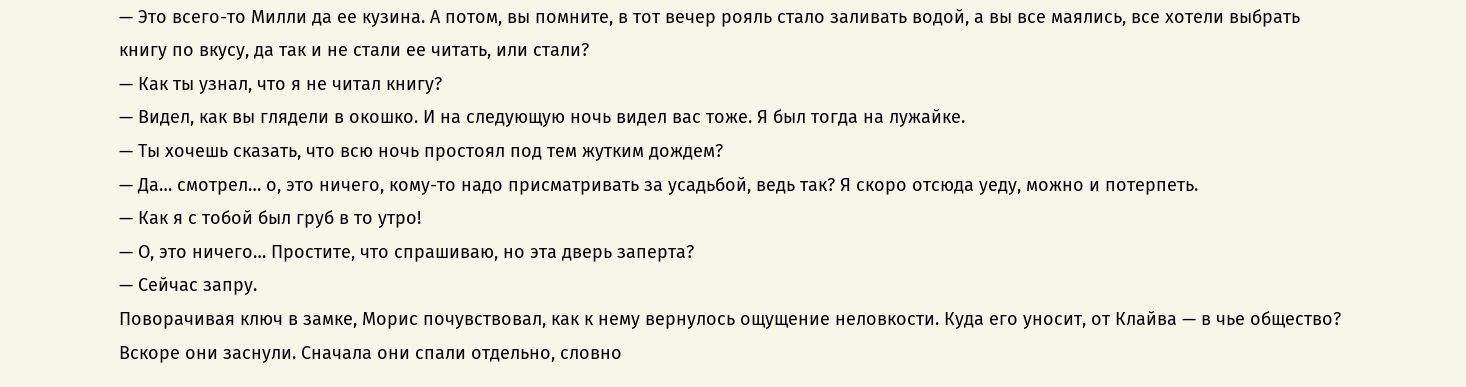— Это всего-то Милли да ее кузина. А потом, вы помните, в тот вечер рояль стало заливать водой, а вы все маялись, все хотели выбрать книгу по вкусу, да так и не стали ее читать, или стали?
— Как ты узнал, что я не читал книгу?
— Видел, как вы глядели в окошко. И на следующую ночь видел вас тоже. Я был тогда на лужайке.
— Ты хочешь сказать, что всю ночь простоял под тем жутким дождем?
— Да… смотрел… о, это ничего, кому-то надо присматривать за усадьбой, ведь так? Я скоро отсюда уеду, можно и потерпеть.
— Как я с тобой был груб в то утро!
— О, это ничего… Простите, что спрашиваю, но эта дверь заперта?
— Сейчас запру.
Поворачивая ключ в замке, Морис почувствовал, как к нему вернулось ощущение неловкости. Куда его уносит, от Клайва — в чье общество?
Вскоре они заснули. Сначала они спали отдельно, словно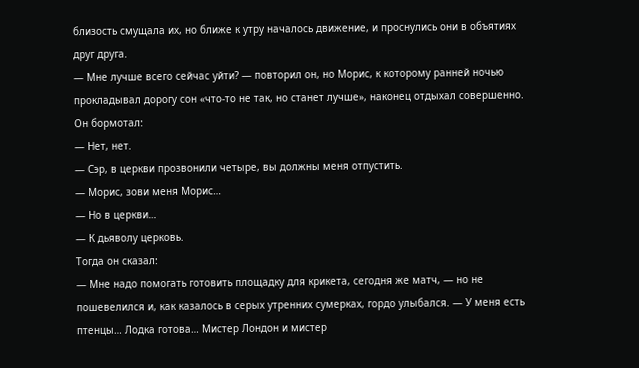близость смущала их, но ближе к утру началось движение, и проснулись они в объятиях друг друга.
— Мне лучше всего сейчас уйти? — повторил он, но Морис, к которому ранней ночью прокладывал дорогу сон «что-то не так, но станет лучше», наконец отдыхал совершенно. Он бормотал:
— Нет, нет.
— Сэр, в церкви прозвонили четыре, вы должны меня отпустить.
— Морис, зови меня Морис…
— Но в церкви…
— К дьяволу церковь.
Тогда он сказал:
— Мне надо помогать готовить площадку для крикета, сегодня же матч, — но не пошевелился и, как казалось в серых утренних сумерках, гордо улыбался. — У меня есть птенцы… Лодка готова… Мистер Лондон и мистер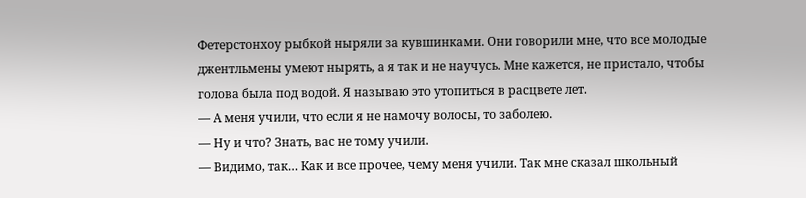Фетерстонхоу рыбкой ныряли за кувшинками. Они говорили мне, что все молодые джентльмены умеют нырять, а я так и не научусь. Мне кажется, не пристало, чтобы голова была под водой. Я называю это утопиться в расцвете лет.
— А меня учили, что если я не намочу волосы, то заболею.
— Ну и что? Знать, вас не тому учили.
— Видимо, так… Как и все прочее, чему меня учили. Так мне сказал школьный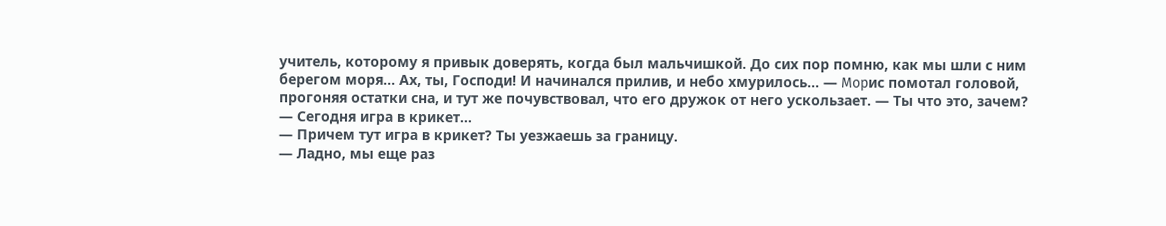учитель, которому я привык доверять, когда был мальчишкой. До сих пор помню, как мы шли с ним берегом моря… Ах, ты, Господи! И начинался прилив, и небо хмурилось… — Mopиc помотал головой, прогоняя остатки сна, и тут же почувствовал, что его дружок от него ускользает. — Ты что это, зачем?
— Сегодня игра в крикет…
— Причем тут игра в крикет? Ты уезжаешь за границу.
— Ладно, мы еще раз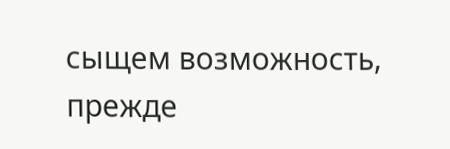сыщем возможность, прежде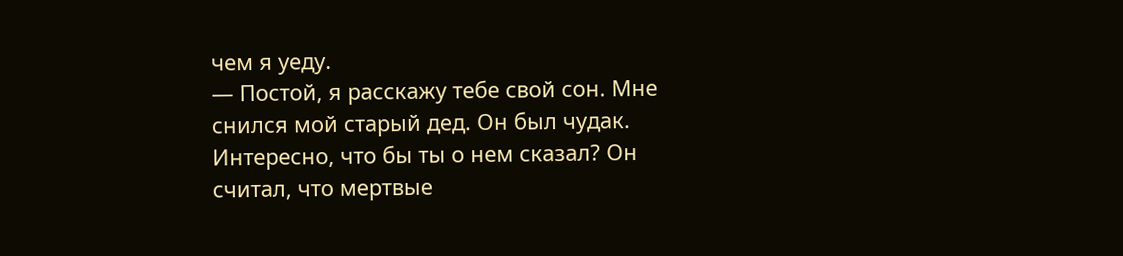чем я уеду.
— Постой, я расскажу тебе свой сон. Мне снился мой старый дед. Он был чудак. Интересно, что бы ты о нем сказал? Он считал, что мертвые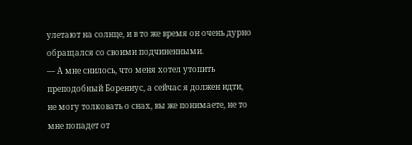улетают на солнце, и в то же время он очень дурно обращался со своими подчиненными.
— А мне снилось, что меня хотел утопить преподобный Борениус, а сейчас я должен идти, не могу толковать о снах, вы же понимаете, не то мне попадет от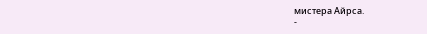мистера Айрса.
-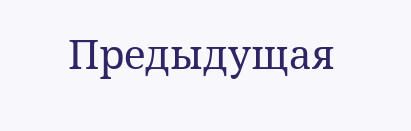Предыдущая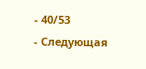- 40/53
- Следующая